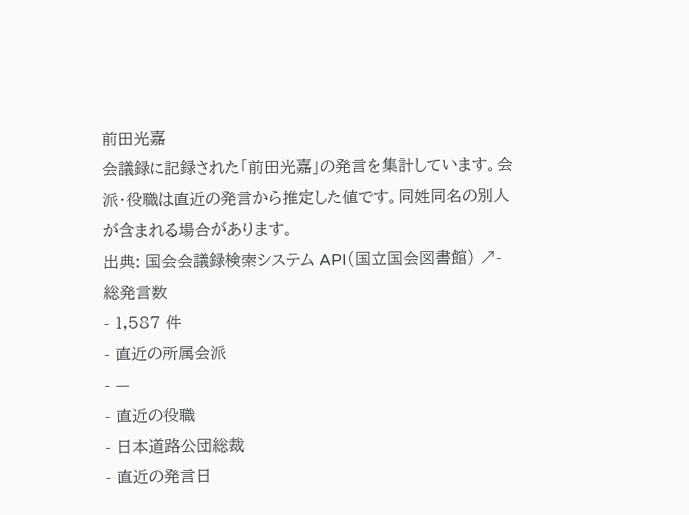前田光嘉
会議録に記録された「前田光嘉」の発言を集計しています。会派・役職は直近の発言から推定した値です。同姓同名の別人が含まれる場合があります。
出典: 国会会議録検索システム API(国立国会図書館) ↗- 総発言数
- 1,587 件
- 直近の所属会派
- —
- 直近の役職
- 日本道路公団総裁
- 直近の発言日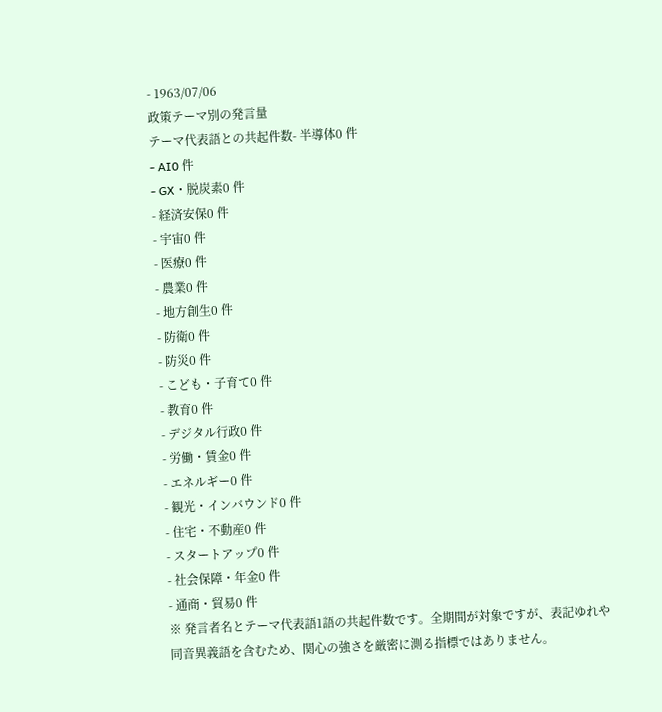- 1963/07/06
政策テーマ別の発言量
テーマ代表語との共起件数- 半導体0 件
- AI0 件
- GX・脱炭素0 件
- 経済安保0 件
- 宇宙0 件
- 医療0 件
- 農業0 件
- 地方創生0 件
- 防衛0 件
- 防災0 件
- こども・子育て0 件
- 教育0 件
- デジタル行政0 件
- 労働・賃金0 件
- エネルギー0 件
- 観光・インバウンド0 件
- 住宅・不動産0 件
- スタートアップ0 件
- 社会保障・年金0 件
- 通商・貿易0 件
※ 発言者名とテーマ代表語1語の共起件数です。全期間が対象ですが、表記ゆれや 同音異義語を含むため、関心の強さを厳密に測る指標ではありません。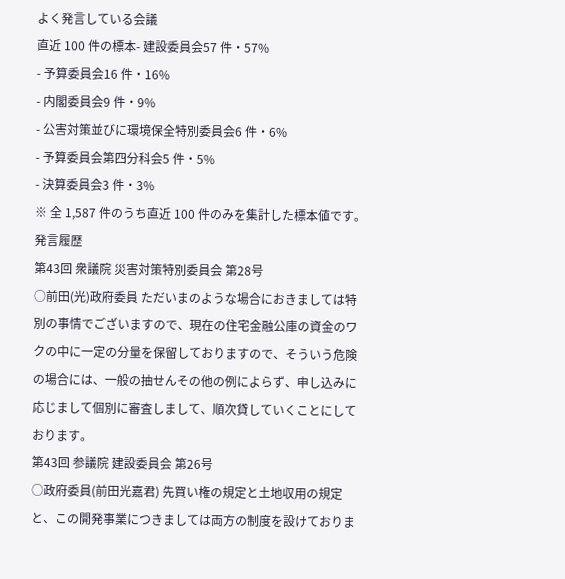よく発言している会議
直近 100 件の標本- 建設委員会57 件・57%
- 予算委員会16 件・16%
- 内閣委員会9 件・9%
- 公害対策並びに環境保全特別委員会6 件・6%
- 予算委員会第四分科会5 件・5%
- 決算委員会3 件・3%
※ 全 1,587 件のうち直近 100 件のみを集計した標本値です。
発言履歴
第43回 衆議院 災害対策特別委員会 第28号
○前田(光)政府委員 ただいまのような場合におきましては特別の事情でございますので、現在の住宅金融公庫の資金のワクの中に一定の分量を保留しておりますので、そういう危険の場合には、一般の抽せんその他の例によらず、申し込みに応じまして個別に審査しまして、順次貸していくことにしております。
第43回 参議院 建設委員会 第26号
○政府委員(前田光嘉君) 先買い権の規定と土地収用の規定と、この開発事業につきましては両方の制度を設けておりま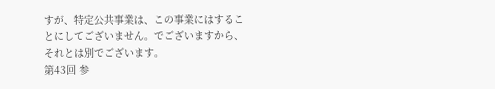すが、特定公共事業は、この事業にはすることにしてございません。でございますから、それとは別でございます。
第43回 参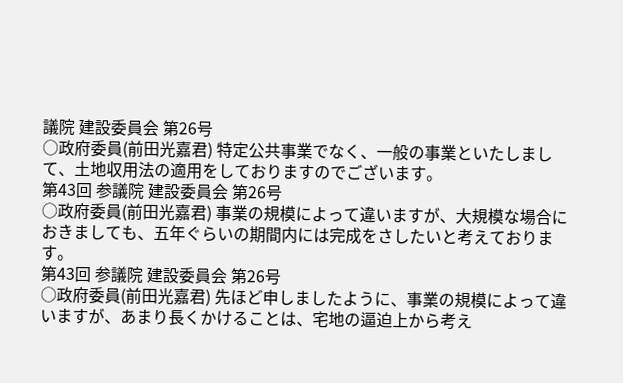議院 建設委員会 第26号
○政府委員(前田光嘉君) 特定公共事業でなく、一般の事業といたしまして、土地収用法の適用をしておりますのでございます。
第43回 参議院 建設委員会 第26号
○政府委員(前田光嘉君) 事業の規模によって違いますが、大規模な場合におきましても、五年ぐらいの期間内には完成をさしたいと考えております。
第43回 参議院 建設委員会 第26号
○政府委員(前田光嘉君) 先ほど申しましたように、事業の規模によって違いますが、あまり長くかけることは、宅地の逼迫上から考え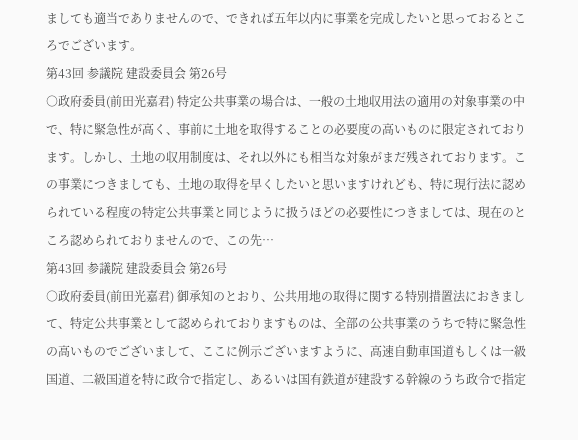ましても適当でありませんので、できれば五年以内に事業を完成したいと思っておるところでございます。
第43回 参議院 建設委員会 第26号
○政府委員(前田光嘉君) 特定公共事業の場合は、一般の土地収用法の適用の対象事業の中で、特に緊急性が高く、事前に土地を取得することの必要度の高いものに限定されております。しかし、土地の収用制度は、それ以外にも相当な対象がまだ残されております。この事業につきましても、土地の取得を早くしたいと思いますけれども、特に現行法に認められている程度の特定公共事業と同じように扱うほどの必要性につきましては、現在のところ認められておりませんので、この先…
第43回 参議院 建設委員会 第26号
○政府委員(前田光嘉君) 御承知のとおり、公共用地の取得に関する特別措置法におきまして、特定公共事業として認められておりますものは、全部の公共事業のうちで特に緊急性の高いものでございまして、ここに例示ございますように、高速自動車国道もしくは一級国道、二級国道を特に政令で指定し、あるいは国有鉄道が建設する幹線のうち政令で指定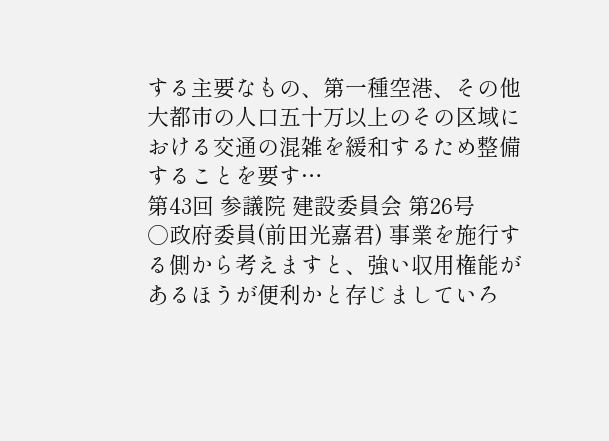する主要なもの、第一種空港、その他大都市の人口五十万以上のその区域における交通の混雑を緩和するため整備することを要す…
第43回 参議院 建設委員会 第26号
○政府委員(前田光嘉君) 事業を施行する側から考えますと、強い収用権能があるほうが便利かと存じましていろ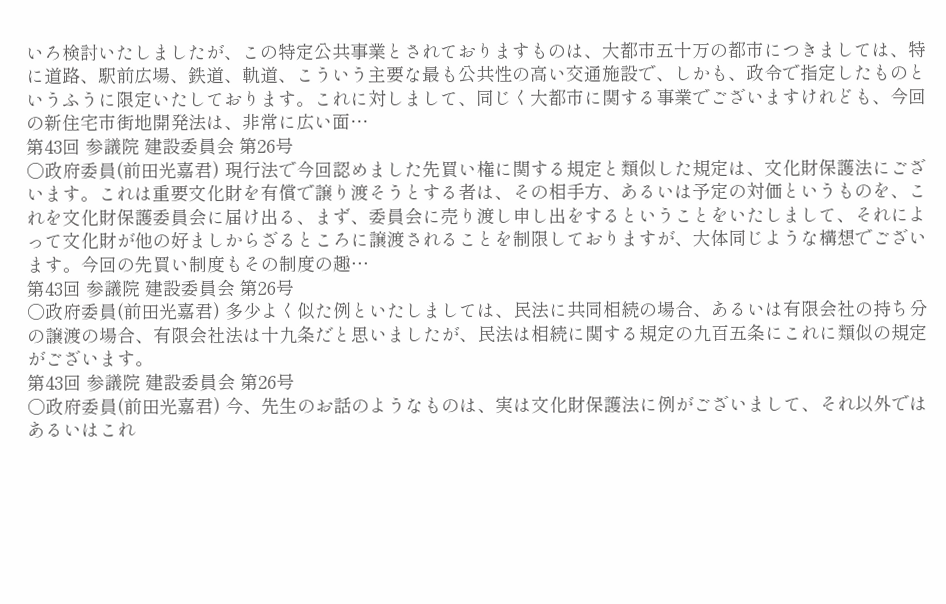いろ検討いたしましたが、この特定公共事業とされておりますものは、大都市五十万の都市につきましては、特に道路、駅前広場、鉄道、軌道、こういう主要な最も公共性の高い交通施設で、しかも、政令で指定したものというふうに限定いたしております。これに対しまして、同じく大都市に関する事業でございますけれども、今回の新住宅市街地開発法は、非常に広い面…
第43回 参議院 建設委員会 第26号
○政府委員(前田光嘉君) 現行法で今回認めました先買い権に関する規定と類似した規定は、文化財保護法にございます。これは重要文化財を有償で譲り渡そうとする者は、その相手方、あるいは予定の対価というものを、これを文化財保護委員会に届け出る、まず、委員会に売り渡し申し出をするということをいたしまして、それによって文化財が他の好ましからざるところに譲渡されることを制限しておりますが、大体同じような構想でございます。今回の先買い制度もその制度の趣…
第43回 参議院 建設委員会 第26号
○政府委員(前田光嘉君) 多少よく似た例といたしましては、民法に共同相続の場合、あるいは有限会社の持ち分の譲渡の場合、有限会社法は十九条だと思いましたが、民法は相続に関する規定の九百五条にこれに類似の規定がございます。
第43回 参議院 建設委員会 第26号
○政府委員(前田光嘉君) 今、先生のお話のようなものは、実は文化財保護法に例がございまして、それ以外ではあるいはこれ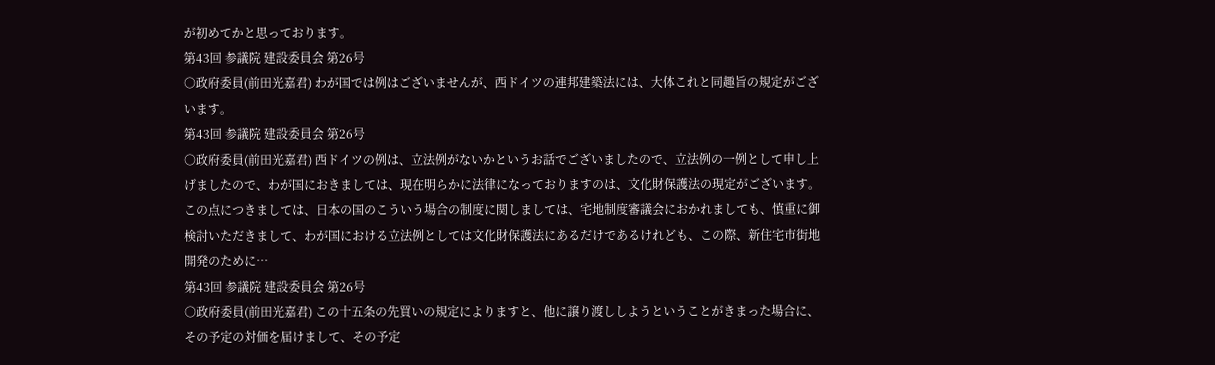が初めてかと思っております。
第43回 参議院 建設委員会 第26号
○政府委員(前田光嘉君) わが国では例はございませんが、西ドイツの連邦建築法には、大体これと同趣旨の規定がございます。
第43回 参議院 建設委員会 第26号
○政府委員(前田光嘉君) 西ドイツの例は、立法例がないかというお話でございましたので、立法例の一例として申し上げましたので、わが国におきましては、現在明らかに法律になっておりますのは、文化財保護法の現定がございます。この点につきましては、日本の国のこういう場合の制度に関しましては、宅地制度審議会におかれましても、慎重に御検討いただきまして、わが国における立法例としては文化財保護法にあるだけであるけれども、この際、新住宅市街地開発のために…
第43回 参議院 建設委員会 第26号
○政府委員(前田光嘉君) この十五条の先買いの規定によりますと、他に譲り渡ししようということがきまった場合に、その予定の対価を届けまして、その予定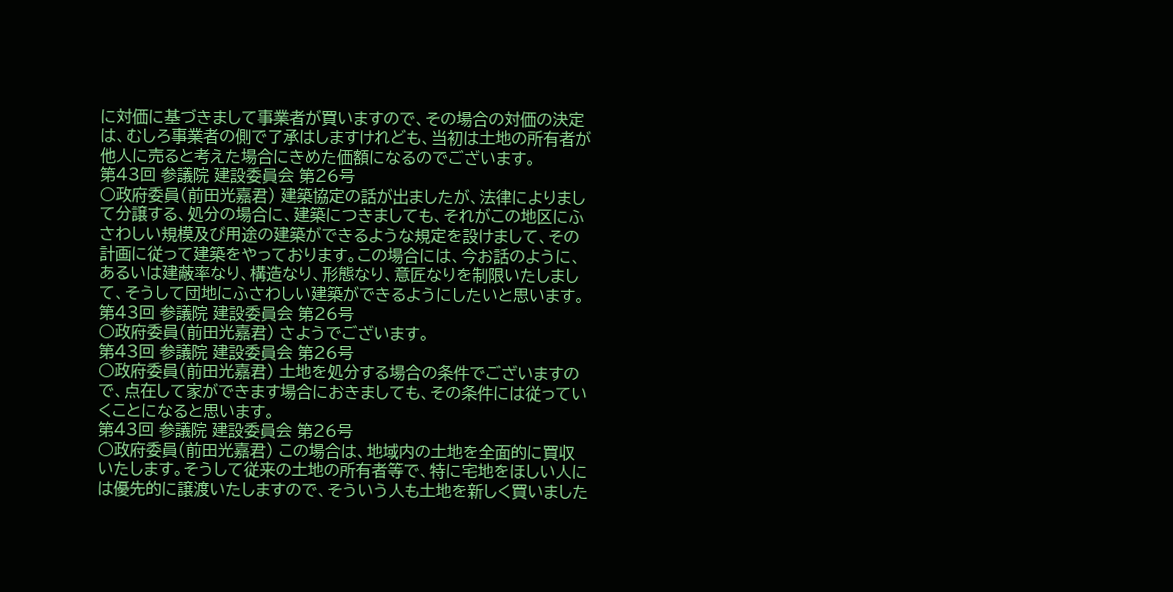に対価に基づきまして事業者が買いますので、その場合の対価の決定は、むしろ事業者の側で了承はしますけれども、当初は土地の所有者が他人に売ると考えた場合にきめた価額になるのでございます。
第43回 参議院 建設委員会 第26号
○政府委員(前田光嘉君) 建築協定の話が出ましたが、法律によりまして分譲する、処分の場合に、建築につきましても、それがこの地区にふさわしい規模及び用途の建築ができるような規定を設けまして、その計画に従って建築をやっております。この場合には、今お話のように、あるいは建蔽率なり、構造なり、形態なり、意匠なりを制限いたしまして、そうして団地にふさわしい建築ができるようにしたいと思います。
第43回 参議院 建設委員会 第26号
○政府委員(前田光嘉君) さようでございます。
第43回 参議院 建設委員会 第26号
○政府委員(前田光嘉君) 土地を処分する場合の条件でございますので、点在して家ができます場合におきましても、その条件には従っていくことになると思います。
第43回 参議院 建設委員会 第26号
○政府委員(前田光嘉君) この場合は、地域内の土地を全面的に買収いたします。そうして従来の土地の所有者等で、特に宅地をほしい人には優先的に譲渡いたしますので、そういう人も土地を新しく買いました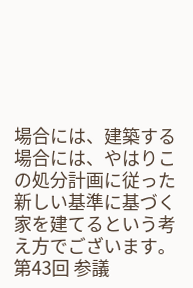場合には、建築する場合には、やはりこの処分計画に従った新しい基準に基づく家を建てるという考え方でございます。
第43回 参議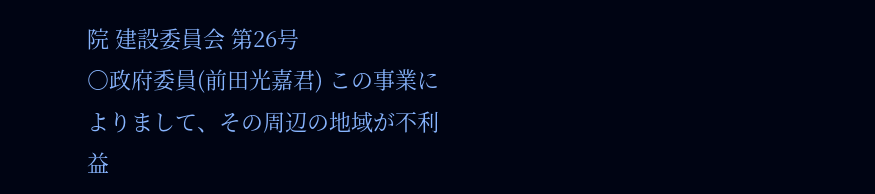院 建設委員会 第26号
○政府委員(前田光嘉君) この事業によりまして、その周辺の地域が不利益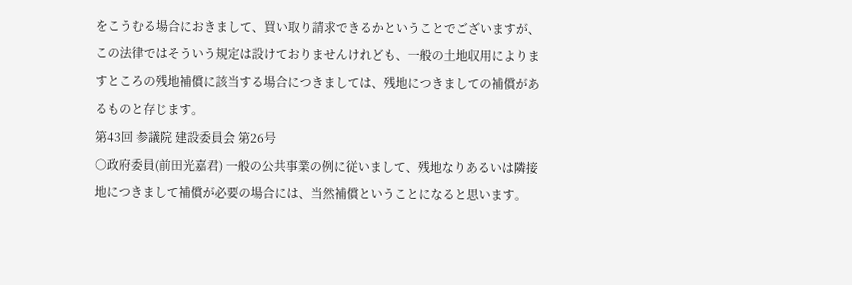をこうむる場合におきまして、買い取り請求できるかということでございますが、この法律ではそういう規定は設けておりませんけれども、一般の土地収用によりますところの残地補償に該当する場合につきましては、残地につきましての補償があるものと存じます。
第43回 参議院 建設委員会 第26号
○政府委員(前田光嘉君) 一般の公共事業の例に従いまして、残地なりあるいは隣接地につきまして補償が必要の場合には、当然補償ということになると思います。